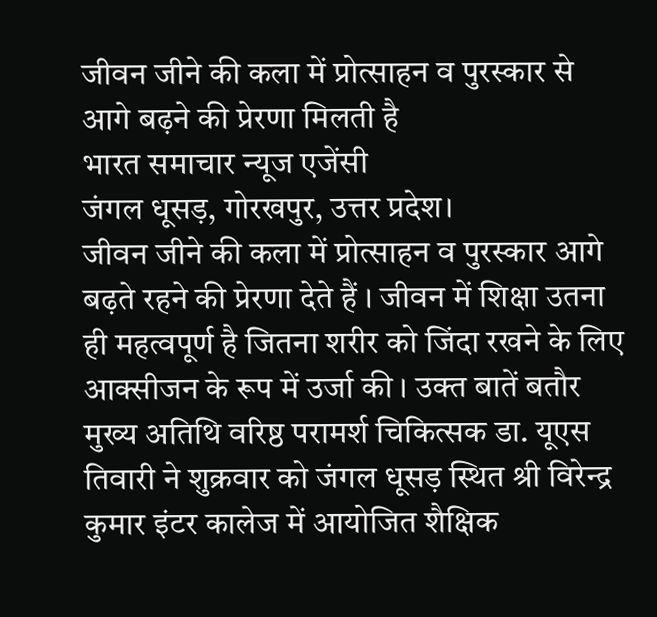जीवन जीने की कला में प्रोत्साहन व पुरस्कार से आगे बढ़ने की प्रेरणा मिलती है
भारत समाचार न्यूज एजेंसी
जंगल धूसड़, गोरखपुर, उत्तर प्रदेश।
जीवन जीने की कला में प्रोत्साहन व पुरस्कार आगे बढ़ते रहने की प्रेरणा देते हैं । जीवन में शिक्षा उतना ही महत्वपूर्ण है जितना शरीर को जिंदा रखने के लिए आक्सीजन के रूप में उर्जा की । उक्त बातें बतौर मुख्य अतिथि वरिष्ठ परामर्श चिकित्सक डा. यूएस तिवारी ने शुक्रवार को जंगल धूसड़ स्थित श्री विरेन्द्र कुमार इंटर कालेज में आयोजित शैक्षिक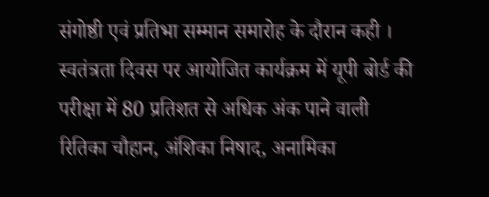संगोष्ठी एवं प्रतिभा सम्मान समारोह के दौरान कही । स्वतंत्रता दिवस पर आयोजित कार्यक्रम में यूपी बोर्ड की परीक्षा में 80 प्रतिशत से अधिक अंक पाने वाली रितिका चौहान, अंशिका निषाद, अनामिका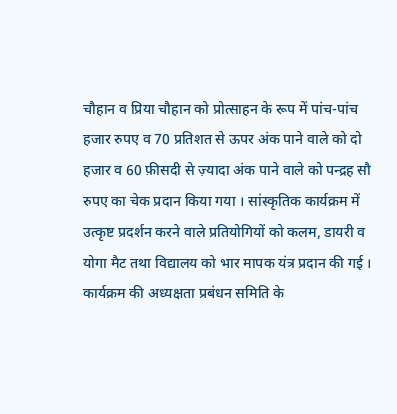चौहान व प्रिया चौहान को प्रोत्साहन के रूप में पांच-पांच हजार रुपए व 70 प्रतिशत से ऊपर अंक पाने वाले को दो हजार व 60 फ़ीसदी से ज़्यादा अंक पाने वाले को पन्द्रह सौ रुपए का चेक प्रदान किया गया । सांस्कृतिक कार्यक्रम में उत्कृष्ट प्रदर्शन करने वाले प्रतियोगियों को कलम, डायरी व योगा मैट तथा विद्यालय को भार मापक यंत्र प्रदान की गई । कार्यक्रम की अध्यक्षता प्रबंधन समिति के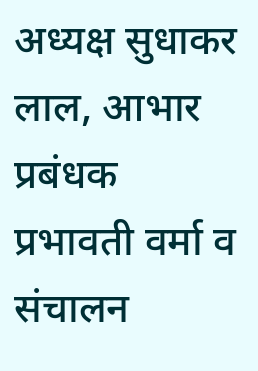अध्यक्ष सुधाकर लाल, आभार प्रबंधक प्रभावती वर्मा व संचालन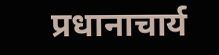प्रधानाचार्य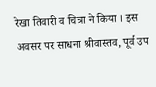रेखा तिवारी व चित्रा ने किया । इस अवसर पर साधना श्रीवास्तव, पूर्व उप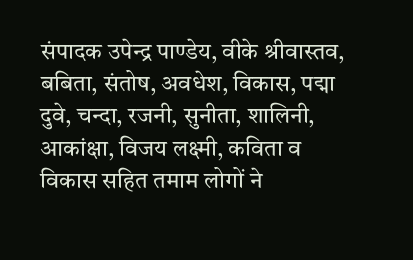संपादक उपेन्द्र पाण्डेय, वीके श्रीवास्तव, बबिता, संतोष, अवधेश, विकास, पद्मा दुवे, चन्दा, रजनी, सुनीता, शालिनी, आकांक्षा, विजय लक्ष्मी, कविता व विकास सहित तमाम लोगों ने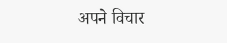अपने विचार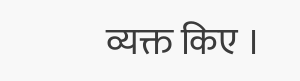व्यक्त किए ।